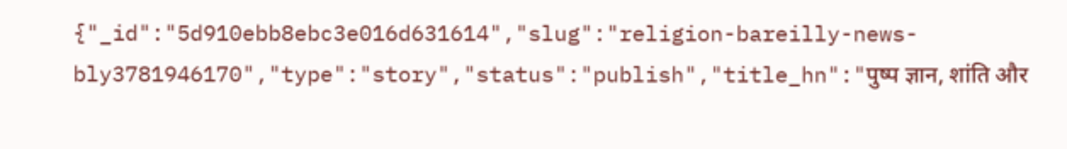{"_id":"5d910ebb8ebc3e016d631614","slug":"religion-bareilly-news-bly3781946170","type":"story","status":"publish","title_hn":"पुष्प ज्ञान, शांति और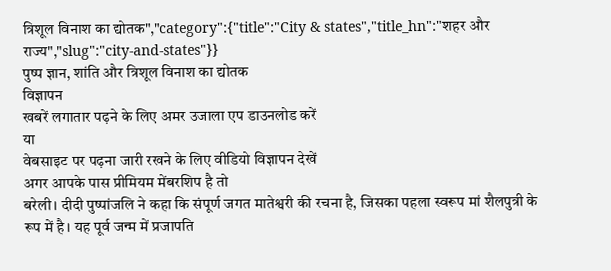त्रिशूल विनाश का द्योतक","category":{"title":"City & states","title_hn":"शहर और राज्य","slug":"city-and-states"}}
पुष्प ज्ञान, शांति और त्रिशूल विनाश का द्योतक
विज्ञापन
खबरें लगातार पढ़ने के लिए अमर उजाला एप डाउनलोड करें
या
वेबसाइट पर पढ़ना जारी रखने के लिए वीडियो विज्ञापन देखें
अगर आपके पास प्रीमियम मेंबरशिप है तो
बरेली। दीदी पुष्पांजलि ने कहा कि संपूर्ण जगत मातेश्वरी की रचना है, जिसका पहला स्वरूप मां शैलपुत्री के रूप में है। यह पूर्व जन्म में प्रजापति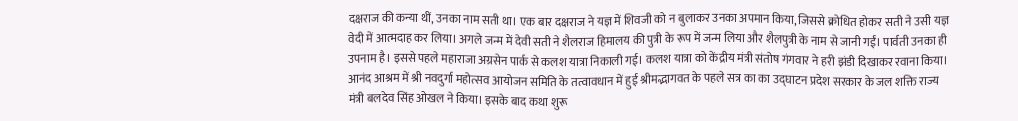दक्षराज की कन्या थीं, उनका नाम सती था। एक बार दक्षराज ने यज्ञ में शिवजी को न बुलाकर उनका अपमान किया, जिससे क्रोधित होकर सती ने उसी यज्ञ वेदी में आत्मदाह कर लिया। अगले जन्म में देवी सती ने शैलराज हिमालय की पुत्री के रूप में जन्म लिया और शैलपुत्री के नाम से जानी गईं। पार्वती उनका ही उपनाम है। इससे पहले महाराजा अग्रसेन पार्क से कलश यात्रा निकाली गई। कलश यात्रा को केंद्रीय मंत्री संतोष गंगवार ने हरी झंडी दिखाकर रवाना किया।
आनंद आश्रम में श्री नवदुर्गा महोत्सव आयोजन समिति के तत्वावधान में हुई श्रीमद्भागवत के पहले सत्र का का उद्घाटन प्रदेश सरकार के जल शक्ति राज्य मंत्री बलदेव सिंह ओखल ने किया। इसके बाद कथा शुरू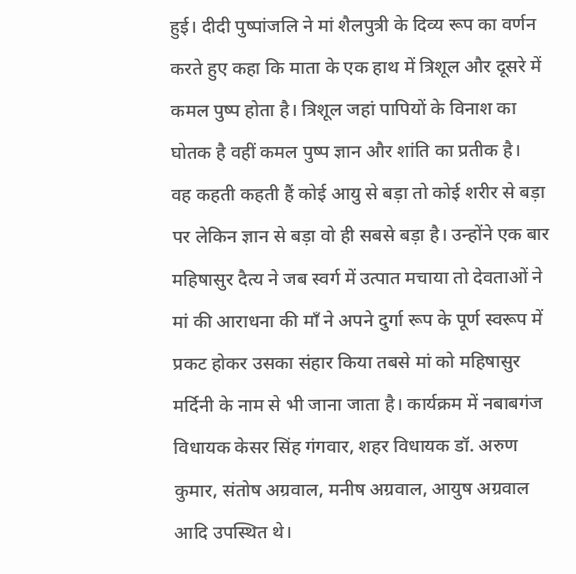हुई। दीदी पुष्पांजलि ने मां शैलपुत्री के दिव्य रूप का वर्णन करते हुए कहा कि माता के एक हाथ में त्रिशूल और दूसरे में कमल पुष्प होता है। त्रिशूल जहां पापियों के विनाश का घोतक है वहीं कमल पुष्प ज्ञान और शांति का प्रतीक है।
वह कहती कहती हैं कोई आयु से बड़ा तो कोई शरीर से बड़ा पर लेकिन ज्ञान से बड़ा वो ही सबसे बड़ा है। उन्होंने एक बार महिषासुर दैत्य ने जब स्वर्ग में उत्पात मचाया तो देवताओं ने मां की आराधना की माँ ने अपने दुर्गा रूप के पूर्ण स्वरूप में प्रकट होकर उसका संहार किया तबसे मां को महिषासुर मर्दिनी के नाम से भी जाना जाता है। कार्यक्रम में नबाबगंज विधायक केसर सिंह गंगवार, शहर विधायक डॉ. अरुण कुमार, संतोष अग्रवाल, मनीष अग्रवाल, आयुष अग्रवाल आदि उपस्थित थे।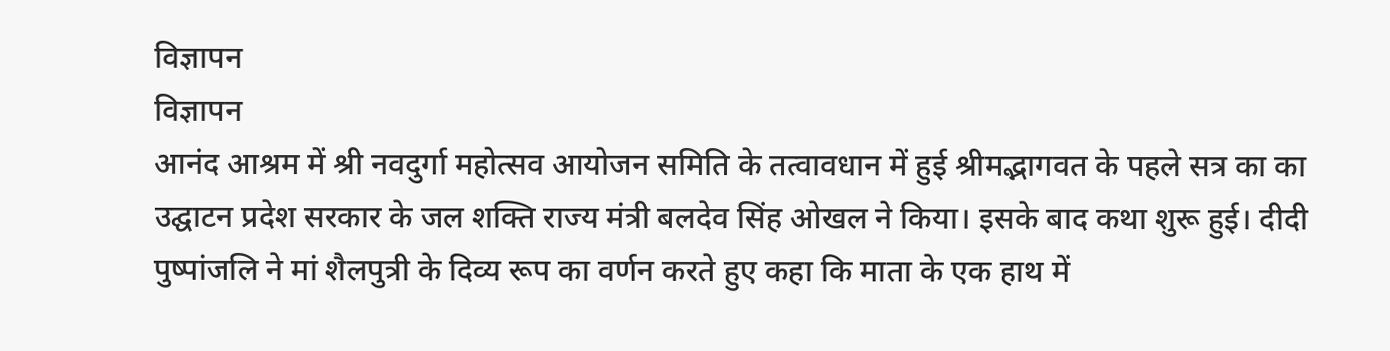विज्ञापन
विज्ञापन
आनंद आश्रम में श्री नवदुर्गा महोत्सव आयोजन समिति के तत्वावधान में हुई श्रीमद्भागवत के पहले सत्र का का उद्घाटन प्रदेश सरकार के जल शक्ति राज्य मंत्री बलदेव सिंह ओखल ने किया। इसके बाद कथा शुरू हुई। दीदी पुष्पांजलि ने मां शैलपुत्री के दिव्य रूप का वर्णन करते हुए कहा कि माता के एक हाथ में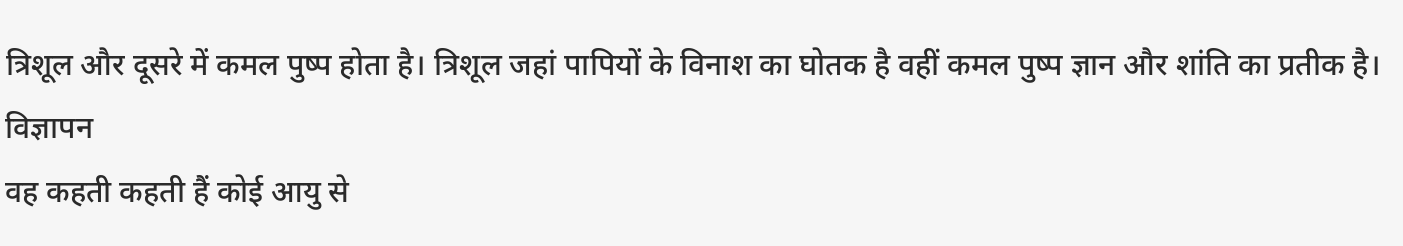त्रिशूल और दूसरे में कमल पुष्प होता है। त्रिशूल जहां पापियों के विनाश का घोतक है वहीं कमल पुष्प ज्ञान और शांति का प्रतीक है।
विज्ञापन
वह कहती कहती हैं कोई आयु से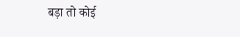बड़ा तो कोई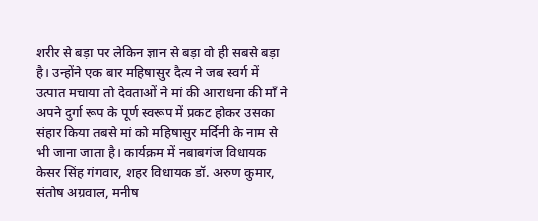शरीर से बड़ा पर लेकिन ज्ञान से बड़ा वो ही सबसे बड़ा है। उन्होंने एक बार महिषासुर दैत्य ने जब स्वर्ग में उत्पात मचाया तो देवताओं ने मां की आराधना की माँ ने अपने दुर्गा रूप के पूर्ण स्वरूप में प्रकट होकर उसका संहार किया तबसे मां को महिषासुर मर्दिनी के नाम से भी जाना जाता है। कार्यक्रम में नबाबगंज विधायक केसर सिंह गंगवार, शहर विधायक डॉ. अरुण कुमार, संतोष अग्रवाल, मनीष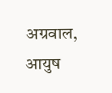अग्रवाल, आयुष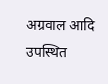अग्रवाल आदि उपस्थित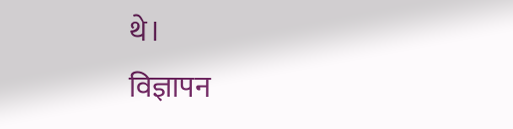थे।
विज्ञापन